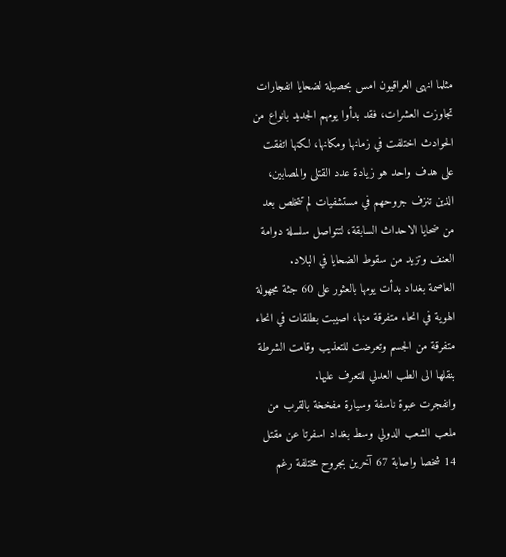مثلما انهى العراقيون امس بحصيلة لضحايا انفجارات تجاوزت العشرات، فقد بدأوا يومهم الجديد بانواع من الحوادث اختلفت في زمانها ومكانها، لكنها اتفقت على هدف واحد هو زيادة عدد القتلى والمصابين، الذين تنزف جروحهم في مستشفيات لم تتخلص بعد من ضحايا الاحداث السابقة، لتتواصل سلسلة دوامة العنف وتزيد من سقوط الضحايا في البلاد.
العاصمة بغداد بدأت يومها بالعثور على 60 جثة مجهولة الهوية في انحاء متفرقة منها، اصيبت بطلقات في انحاء متفرقة من الجسم وتعرضت للتعذيب وقامت الشرطة بنقلها الى الطب العدلي للتعرف عليها.
وانفجرت عبوة ناسفة وسيارة مفخخة بالقرب من ملعب الشعب الدولي وسط بغداد اسفرتا عن مقتل 14 شخصا واصابة 67 آخرين بجروح مختلفة رغم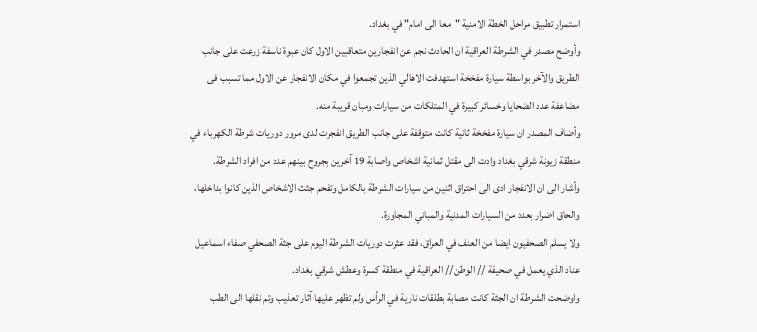استمرار تطبيق مراحل الخطة الامنية "معا الى امام" في بغداد.
وأوضح مصدر في الشرطة العراقية ان الحادث نجم عن انفجارين متعاقبين الاول كان عبوة ناسفة زرعت على جانب الطريق والآخر بواسطة سيارة مفخخة استهدفت الاهالي الذين تجمعوا في مكان الانفجار عن الاول مما تسبب فى مضاعفة عدد الضحايا وخسائر كبيرة في المتلكات من سيارات ومبان قريبة منه.
وأضاف المصدر ان سيارة مفخخة ثانية كانت متوقفة على جانب الطريق انفجرت لدى مرور دوريات شرطة الكهرباء في منطقة زيونة شرقي بغداد وادت الى مقتل ثمانية اشخاص واصابة 19 آخرين بجروح بينهم عدد من افراد الشرطة.
وأشار الى ان الانفجار ادى الى احتراق اثنين من سيارات الشرطة بالكامل وتفحم جثث الاشخاص الذين كانوا بداخلها، والحاق اضرار بعدد من السيارات المدنية والمباني المجاورة.
ولا يسلم الصحفيون ايضا من العنف في العراق، فقد عثرت دوريات الشرطة اليوم على جثة الصحفي صفاء اسماعيل عناد الذي يعمل في صحيفة // الوطن// العراقية في منطقة كسرة وعطش شرقي بغداد.
واوضحت الشرطة ان الجثة كانت مصابة بطلقات نارية في الرأس ولم تظهر عليها آثار تعذيب وتم نقلها الى الطب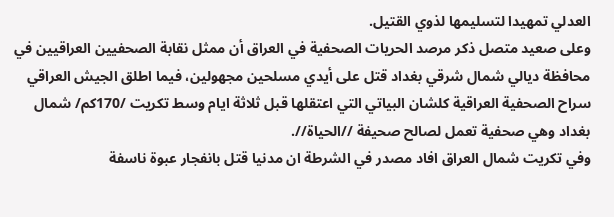العدلي تمهيدا لتسليمها لذوي القتيل.
وعلى صعيد متصل ذكر مرصد الحريات الصحفية في العراق أن ممثل نقابة الصحفيين العراقيين في محافظة ديالي شمال شرقي بغداد قتل على أيدي مسلحين مجهولين، فيما اطلق الجيش العراقي سراح الصحفية العراقية كلشان البياتي التي اعتقلها قبل ثلاثة ايام وسط تكريت /170كم/ شمال بغداد وهي صحفية تعمل لصالح صحيفة //الحياة//.
وفي تكريت شمال العراق افاد مصدر في الشرطة ان مدنيا قتل بانفجار عبوة ناسفة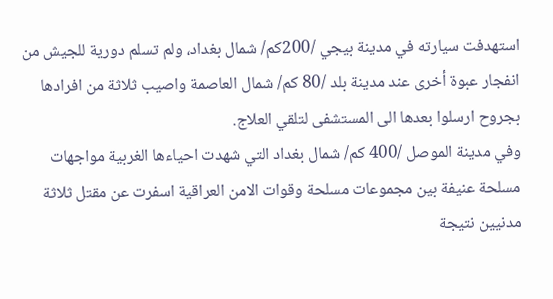استهدفت سيارته في مدينة بيجي /200كم/ شمال بغداد، ولم تسلم دورية للجيش من انفجار عبوة أخرى عند مدينة بلد /80 كم/ شمال العاصمة واصيب ثلاثة من افرادها بجروح ارسلوا بعدها الى المستشفى لتلقي العلاج.
وفي مدينة الموصل /400 كم/ شمال بغداد التي شهدت احياءها الغربية مواجهات مسلحة عنيفة بين مجموعات مسلحة وقوات الامن العراقية اسفرت عن مقتل ثلاثة مدنيين نتيجة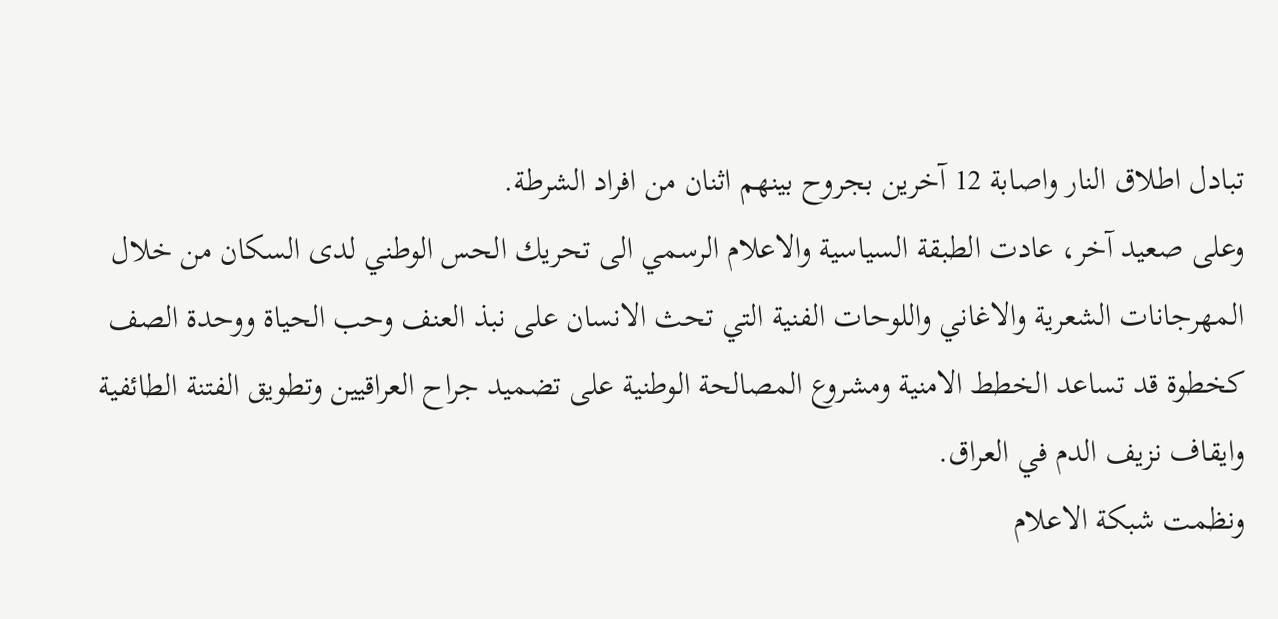تبادل اطلاق النار واصابة 12 آخرين بجروح بينهم اثنان من افراد الشرطة.
وعلى صعيد آخر، عادت الطبقة السياسية والاعلام الرسمي الى تحريك الحس الوطني لدى السكان من خلال المهرجانات الشعرية والاغاني واللوحات الفنية التي تحث الانسان على نبذ العنف وحب الحياة ووحدة الصف كخطوة قد تساعد الخطط الامنية ومشروع المصالحة الوطنية على تضميد جراح العراقيين وتطويق الفتنة الطائفية وايقاف نزيف الدم في العراق.
ونظمت شبكة الاعلام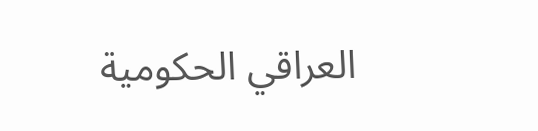العراقي الحكومية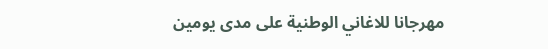مهرجانا للاغاني الوطنية على مدى يومين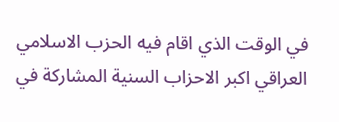في الوقت الذي اقام فيه الحزب الاسلامي العراقي اكبر الاحزاب السنية المشاركة في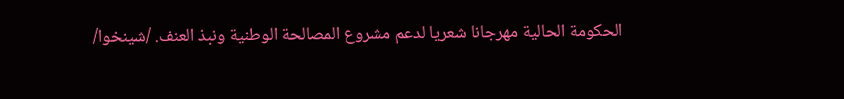الحكومة الحالية مهرجانا شعريا لدعم مشروع المصالحة الوطنية ونبذ العنف. /شينخوا/